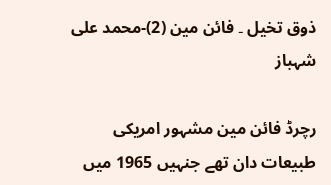ذوق تخیل ۔ فائن مین (2)-محمد علی شہباز

رچرڈ فائن مین مشہور امریکی طبیعات دان تھے جنہیں 1965 میں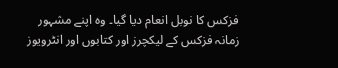فزکس کا نوبل انعام دیا گیا۔ وہ اپنے مشہور زمانہ فزکس کے لیکچرز اور کتابوں اور انٹرویوز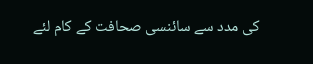کی مدد سے سائنسی صحافت کے کام لئے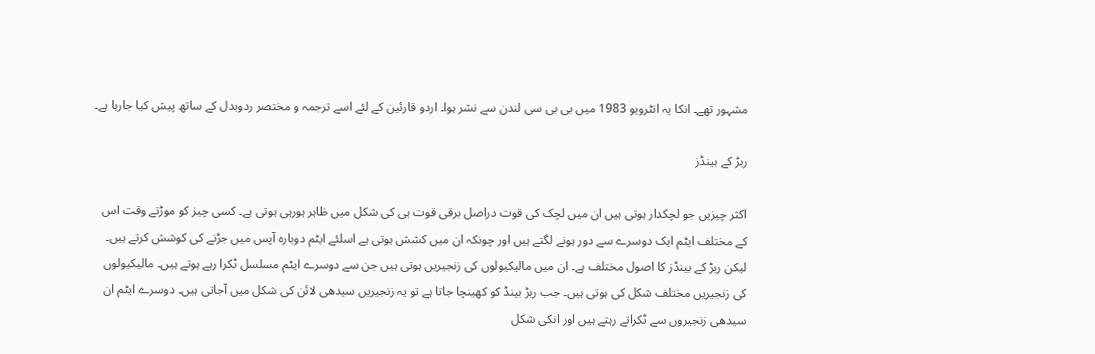مشہور تھے۔ انکا یہ انٹرویو 1983 میں بی بی سی لندن سے نشر ہوا۔ اردو قارئین کے لئے اسے ترجمہ و مختصر ردوبدل کے ساتھ پیش کیا جارہا ہے۔

ربڑ کے بینڈز

اکثر چیزیں جو لچکدار ہوتی ہیں ان میں لچک کی قوت دراصل برقی قوت ہی کی شکل میں ظاہر ہورہی ہوتی ہے۔ کسی چیز کو موڑتے وقت اس کے مختلف ایٹم ایک دوسرے سے دور ہونے لگتے ہیں اور چونکہ ان میں کشش ہوتی ہے اسلئے ایٹم دوبارہ آپس میں جڑنے کی کوشش کرتے ہیں۔ لیکن ربڑ کے بینڈز کا اصول مختلف ہے۔ ان میں مالیکیولوں کی زنجیریں ہوتی ہیں جن سے دوسرے ایٹم مسلسل ٹکرا رہے ہوتے ہیں۔ مالیکیولوں کی زنجیریں مختلف شکل کی ہوتی ہیں۔ جب ربڑ بینڈ کو کھینچا جاتا ہے تو یہ زنجیریں سیدھی لائن کی شکل میں آجاتی ہیں۔ دوسرے ایٹم ان سیدھی زنجیروں سے ٹکراتے رہتے ہیں اور انکی شکل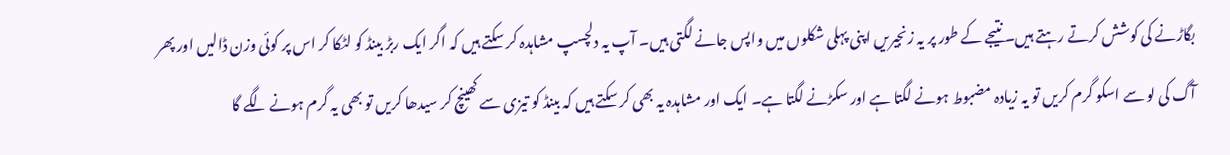بگاڑنے کی کوشش کرتے رہتے ہیں۔ نتیجے کے طور پر یہ زنجیریں اپنی پہلی شکلوں میں واپس جانے لگتی ہیں۔ آپ یہ دلچسپ مشاہدہ کر سکتے ہیں کہ اگر ایک ربڑ بینڈ کو لٹکا کر اس پر کوئی وزن ڈالیں اور پھر آگ کی لو سے اسکو گرم کریں تو یہ زیادہ مضبوط ہونے لگتا ہے اور سکڑنے لگتا ہے۔ ایک اور مشاہدہ یہ بھی کر سکتے ہیں کہ بینڈ کو تیزی سے کھینچ کر سیدھا کریں تو بھی یہ گرم ہونے لگے گا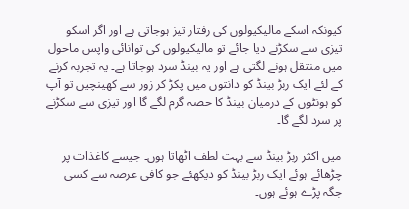کیونکہ اسکے مالیکیولوں کی رفتار تیز ہوجاتی ہے اور اگر اسکو تیزی سے سکڑنے دیا جائے تو مالیکیولوں کی توانائی واپس ماحول میں منتقل ہونے لگتی ہے اور یہ بینڈ سرد ہوجاتا ہے۔ یہ تجربہ کرنے کے لئے ایک ربڑ بینڈ کو دانتوں میں پکڑ کر زور سے کھینچیں تو آپ کو ہونٹوں کے درمیان بینڈ کا حصہ گرم لگے گا اور تیزی سے سکڑنے پر سرد لگے گا۔

میں اکثر ربڑ بینڈ سے بہت لطف اٹھاتا ہوں۔ جیسے کاغذات پر چڑھائے ہوئے ایک ربڑ بینڈ کو دیکھئے جو کافی عرصہ سے کسی جگہ پڑے ہوئے ہوں۔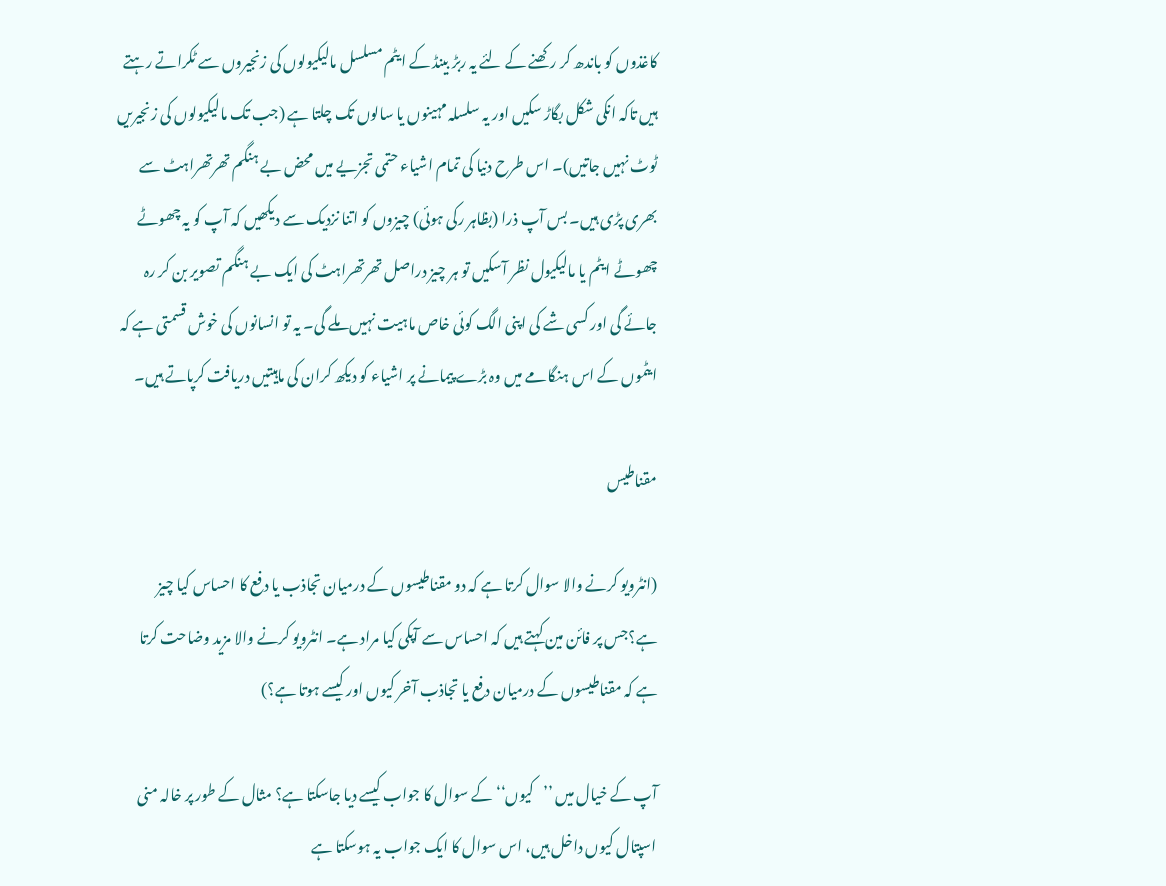کاغذوں کو باندھ کر رکھنے کے لئے یہ ربڑ بینڈ کے ایٹم مسلسل مالیکیولوں کی زنجیروں سے ٹکراتے رہتے ہیں تاکہ انکی شکل بگاڑ سکیں اور یہ سلسلہ مہینوں یا سالوں تک چلتا ہے (جب تک مالیکیولوں کی زنجیریں ٹوٹ نہیں جاتیں)۔ اس طرح دنیا کی تمام اشیاء حتمی تجزیے میں محض بے ہنگم تھرتھراہٹ سے بھری پڑی ہیں۔ بس آپ ذرا (بظاہر رکی ہوئی) چیزوں کو اتنا نزدیک سے دیکھیں کہ آپ کو یہ چھوٹے چھوٹے ایٹم یا مالیکیول نظر آسکیں تو ہر چیز دراصل تھرتھراہٹ کی ایک بے ہنگم تصویر بن کر رہ جائے گی اور کسی شے کی اپنی الگ کوئی خاص ماہیت نہیں ملے گی۔ یہ تو انسانوں کی خوش قسمتی ہے کہ ایٹموں کے اس ہنگامے میں وہ بڑے پیمانے پر اشیاء کو دیکھ کران کی ماہیتیں دریافت کرپاتے ہیں۔

مقناطیس

(انٹرویو کرنے والا سوال کرتا ہے کہ دو مقناطیسوں کے درمیان تجاذب یا دفع کا احساس کیا چیز ہے؟جس پر فائن مین کہتے ہیں کہ احساس سے آپکی کیا مراد ہے۔ انٹرویو کرنے والا مزید وضاحت کرتا ہے کہ مقناطیسوں کے درمیان دفع یا تجاذب آخر کیوں اور کیسے ہوتا ہے؟)

آپ کے خیال میں ’’کیوں‘‘ کے سوال کا جواب کیسے دیا جاسکتا ہے؟ مثال کے طور پر خالہ منی اسپتال کیوں داخل ہیں، اس سوال کا ایک جواب یہ ہوسکتا ہے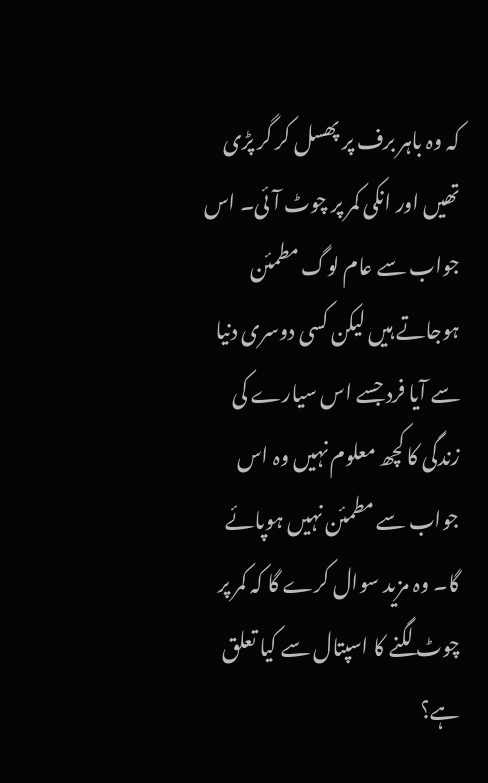کہ وہ باہر برف پر پھسل کر گر پڑی تھیں اور انکی کمر پر چوٹ آئی۔ اس جواب سے عام لوگ مطمئن ہوجاتے ہیں لیکن کسی دوسری دنیا سے آیا فرد جسے اس سیارے کی زندگی کا کچھ معلوم نہیں وہ اس جواب سے مطمئن نہیں ہوپائے گا۔ وہ مزید سوال کرے گا کہ کمر پر چوٹ لگنے کا اسپتال سے کیا تعلق ہے؟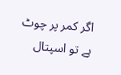اگر کمر پر چوٹ ہے تو اسپتال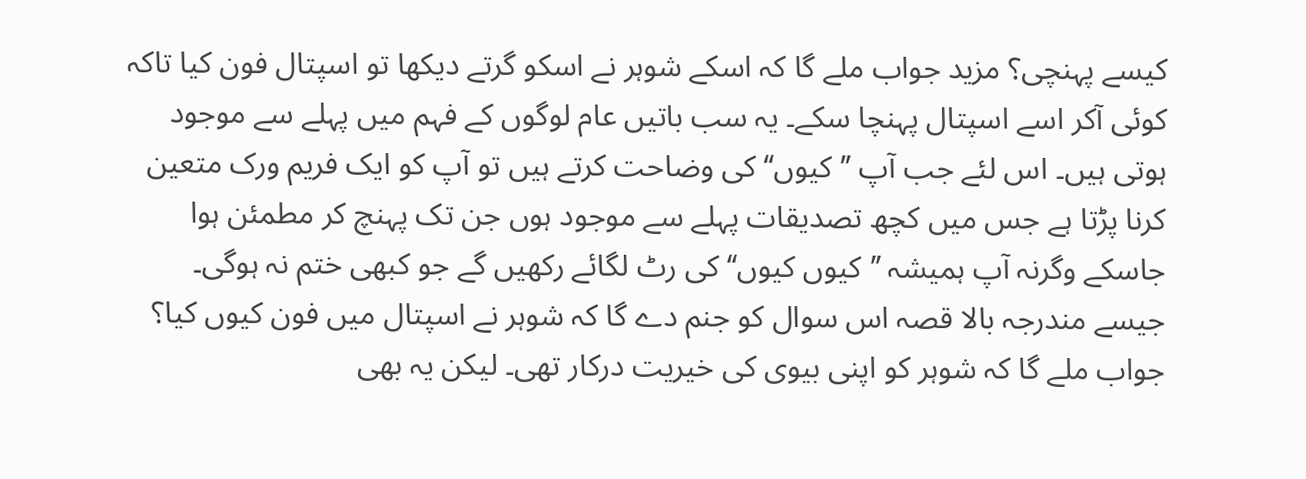کیسے پہنچی؟ مزید جواب ملے گا کہ اسکے شوہر نے اسکو گرتے دیکھا تو اسپتال فون کیا تاکہ کوئی آکر اسے اسپتال پہنچا سکے۔ یہ سب باتیں عام لوگوں کے فہم میں پہلے سے موجود ہوتی ہیں۔ اس لئے جب آپ ’’کیوں‘‘ کی وضاحت کرتے ہیں تو آپ کو ایک فریم ورک متعین کرنا پڑتا ہے جس میں کچھ تصدیقات پہلے سے موجود ہوں جن تک پہنچ کر مطمئن ہوا جاسکے وگرنہ آپ ہمیشہ ’’کیوں کیوں‘‘ کی رٹ لگائے رکھیں گے جو کبھی ختم نہ ہوگی۔ جیسے مندرجہ بالا قصہ اس سوال کو جنم دے گا کہ شوہر نے اسپتال میں فون کیوں کیا؟ جواب ملے گا کہ شوہر کو اپنی بیوی کی خیریت درکار تھی۔ لیکن یہ بھی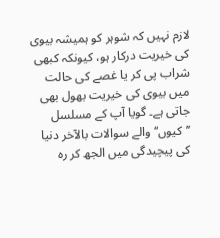لازم نہیں کہ شوہر کو ہمیشہ بیوی کی خیریت درکار ہو، کیونکہ کبھی شراب پی کر یا غصے کی حالت میں بیوی کی خیریت بھول بھی جاتی ہے۔ گویا آپ کے مسلسل ’’کیوں‘‘ والے سوالات بالآخر دنیا کی پیچیدگی میں الجھ کر رہ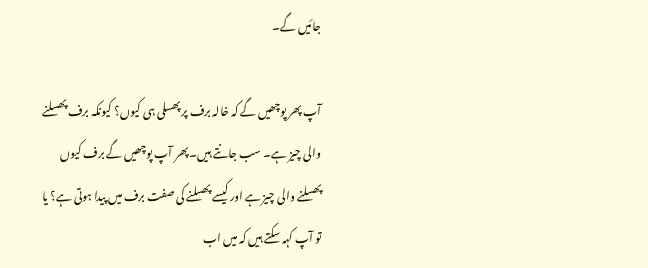جائیں گے۔

آپ پھر پوچھیں گے کہ خالہ برف پر پھسلی ہی کیوں؟ کیونکہ برف پھسلنے والی چیز ہے۔ سب جانتے ہیں۔ پھر آپ پوچھیں گے برف کیوں پھسلنے والی چیز ہے اور کیسے پھسلنے کی صفت برف میں پیدا ہوتی ہے؟ یا تو آپ کہہ سکتے ہیں کہ میں اب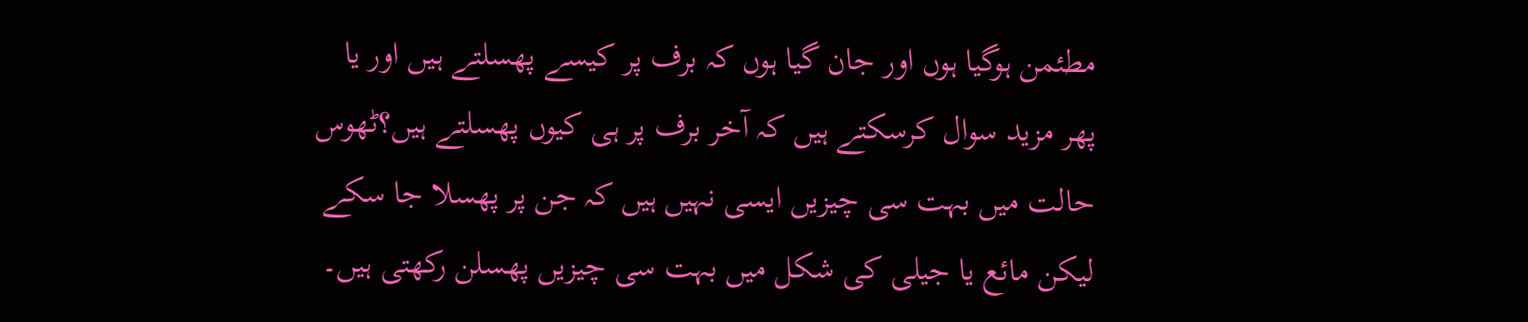مطئمن ہوگیا ہوں اور جان گیا ہوں کہ برف پر کیسے پھسلتے ہیں اور یا پھر مزید سوال کرسکتے ہیں کہ آخر برف پر ہی کیوں پھسلتے ہیں؟ٹھوس حالت میں بہت سی چیزیں ایسی نہیں ہیں کہ جن پر پھسلا جا سکے لیکن مائع یا جیلی کی شکل میں بہت سی چیزیں پھسلن رکھتی ہیں۔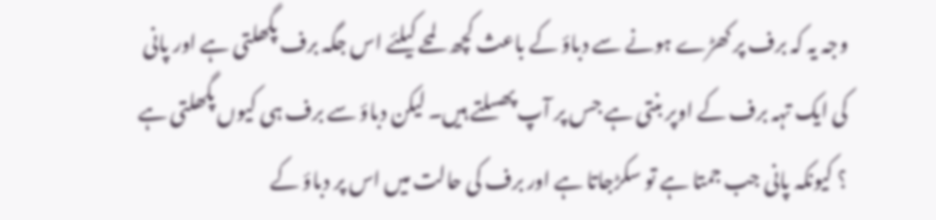وجہ یہ کہ برف پر کھڑے ہونے سے دباؤ کے باعث کچھ لمحے کیلئے اس جگہ برف پگھلتی ہے اور پانی کی ایک تہہ برف کے اوپر بنتی ہے جس پر آپ پھسلتے ہیں۔ لیکن دباؤ سے برف ہی کیوں پگھلتی ہے ؟ کیونکہ پانی جب جمتا ہے تو سکڑجاتا ہے اور برف کی حالت میں اس پر دباؤ کے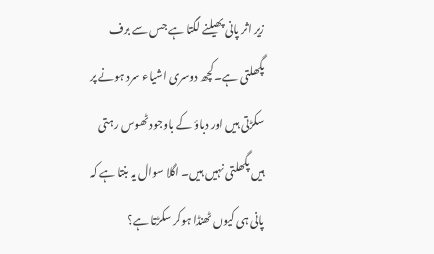زیر اثر پانی پھیلنے لگتا ہے جس سے برف پگھلتی ہے۔کچھ دوسری اشیاء سرد ہونے پر سکڑتی ہیں اور دباؤ کے باوجود ٹھوس رہتی ہیں پگھلتی نہیں ہیں۔ اگلا سوال یہ بنتا ہے کہ پانی ہی کیوں ٹھنڈا ہوکر سکڑتا ہے؟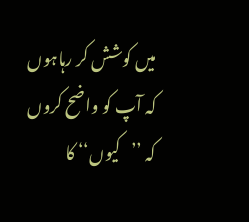میں کوشش کر رہاہوں کہ آپ کو واضح کروں کہ ’’کیوں‘‘ کا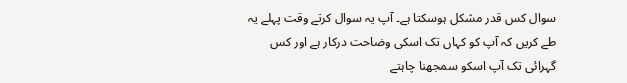سوال کس قدر مشکل ہوسکتا ہے۔ آپ یہ سوال کرتے وقت پہلے یہ طے کریں کہ آپ کو کہاں تک اسکی وضاحت درکار ہے اور کس گہرائی تک آپ اسکو سمجھنا چاہتے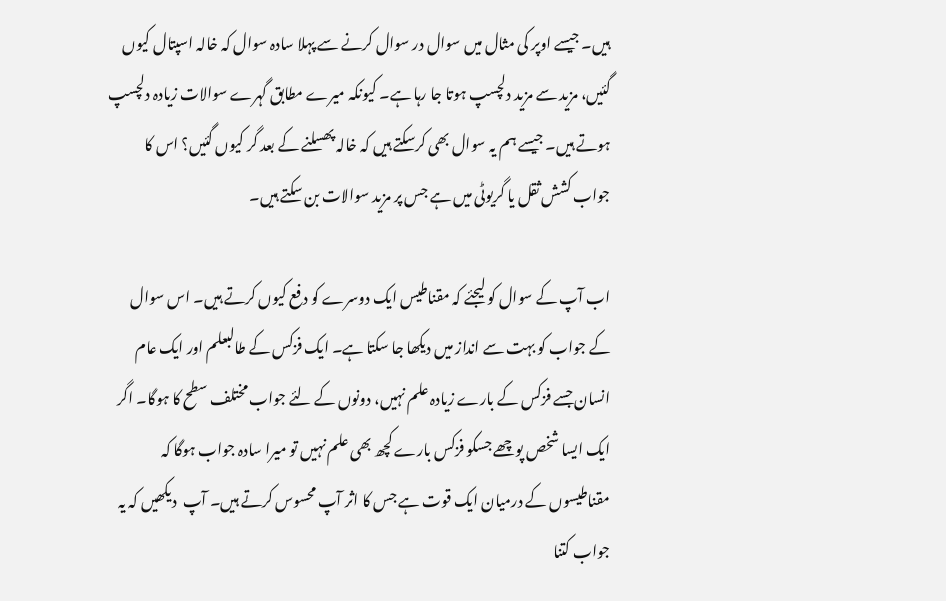ہیں۔ جیسے اوپر کی مثال میں سوال در سوال کرنے سے پہلا سادہ سوال کہ خالہ اسپتال کیوں گئیں، مزید سے مزید دلچسپ ہوتا جا رہا ہے۔ کیونکہ میرے مطابق گہرے سوالات زیادہ دلچسپ ہوتے ہیں۔ جیسے ہم یہ سوال بھی کرسکتے ہیں کہ خالہ پھسلنے کے بعد گر کیوں گئیں؟ اس کا جواب کشش ثقل یا گریوٹی میں ہے جس پر مزید سوالات بن سکتے ہیں۔

اب آپ کے سوال کو لیجئے کہ مقناطیس ایک دوسرے کو دفع کیوں کرتے ہیں۔ اس سوال کے جواب کو بہت سے انداز میں دیکھا جا سکتا ہے۔ ایک فزکس کے طالبعلم اور ایک عام انسان جسے فزکس کے بارے زیادہ علم نہیں، دونوں کے لئے جواب مختلف سطح کا ہوگا۔ اگر ایک ایسا شخص پوچھے جسکو فزکس بارے کچھ بھی علم نہیں تو میرا سادہ جواب ہوگا کہ مقناطیسوں کے درمیان ایک قوت ہے جس کا اثر آپ محسوس کرتے ہیں۔ آپ  دیکھیں کہ یہ جواب کتنا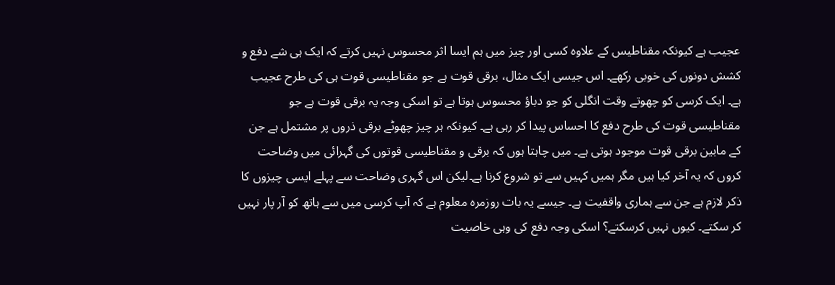عجیب ہے کیونکہ مقناطیس کے علاوہ کسی اور چیز میں ہم ایسا اثر محسوس نہیں کرتے کہ ایک ہی شے دفع و کشش دونوں کی خوبی رکھے۔ اس جیسی ایک مثال، برقی قوت ہے جو مقناطیسی قوت ہی کی طرح عجیب ہے۔ ایک کرسی کو چھوتے وقت انگلی کو جو دباؤ محسوس ہوتا ہے تو اسکی وجہ یہ برقی قوت ہے جو مقناطیسی قوت کی طرح دفع کا احساس پیدا کر رہی ہے۔ کیونکہ ہر چیز چھوٹے برقی ذروں پر مشتمل ہے جن کے مابین برقی قوت موجود ہوتی ہے۔ میں چاہتا ہوں کہ برقی و مقناطیسی قوتوں کی گہرائی میں وضاحت کروں کہ یہ آخر کیا ہیں مگر ہمیں کہیں سے تو شروع کرنا ہے۔لیکن اس گہری وضاحت سے پہلے ایسی چیزوں کا ذکر لازم ہے جن سے ہماری واقفیت ہے۔ جیسے یہ بات روزمرہ معلوم ہے کہ آپ کرسی میں سے ہاتھ کو آر پار نہیں کر سکتے۔ کیوں نہیں کرسکتے؟ اسکی وجہ دفع کی وہی خاصیت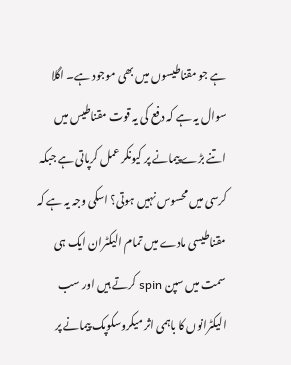ہے جو مقناطیسوں میں بھی موجود ہے۔ اگلا سوال یہ ہے کہ دفع کی یہ قوت مقناطیس میں اتنے بڑے پیمانے پر کیونکر عمل کرپاتی ہے جبکہ کرسی میں محسوس نہیں ہوتی؟ اسکی وجہ یہ ہے کہ مقناطیسی مادے میں تمام الیکٹران ایک ہی سمت میں سپن spin کرتے ہیں اور سب الیکٹرانوں کا باہمی اثر میکروسکوپک پیمانے پر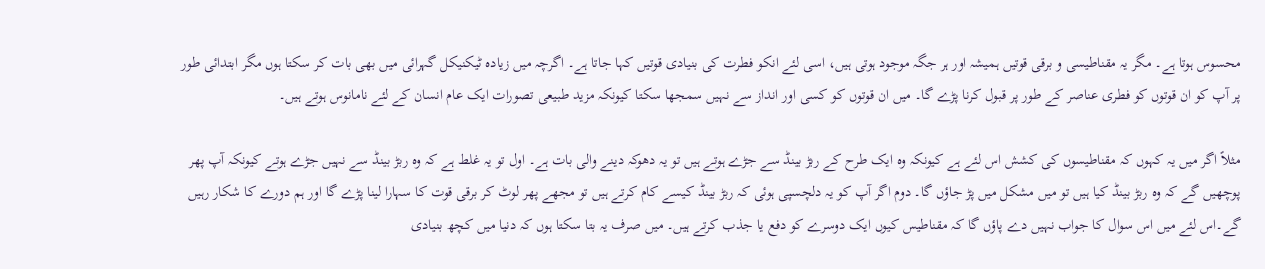محسوس ہوتا ہے۔ مگر یہ مقناطیسی و برقی قوتیں ہمیشہ اور ہر جگہ موجود ہوتی ہیں، اسی لئے انکو فطرت کی بنیادی قوتیں کہا جاتا ہے۔ اگرچہ میں زیادہ ٹیکنیکل گہرائی میں بھی بات کر سکتا ہوں مگر ابتدائی طور پر آپ کو ان قوتوں کو فطری عناصر کے طور پر قبول کرنا پڑے گا۔ میں ان قوتوں کو کسی اور انداز سے نہیں سمجھا سکتا کیونکہ مزید طبیعی تصورات ایک عام انسان کے لئے نامانوس ہوتے ہیں۔

مثلاً اگر میں یہ کہوں کہ مقناطیسوں کی کشش اس لئے ہے کیونکہ وہ ایک طرح کے ربڑ بینڈ سے جڑے ہوتے ہیں تو یہ دھوکہ دینے والی بات ہے۔ اول تو یہ غلط ہے کہ وہ ربڑ بینڈ سے نہیں جڑے ہوتے کیونکہ آپ پھر پوچھیں گے کہ وہ ربڑ بینڈ کیا ہیں تو میں مشکل میں پڑ جاؤں گا۔ دوم اگر آپ کو یہ دلچسپی ہوئی کہ ربڑ بینڈ کیسے کام کرتے ہیں تو مجھے پھر لوٹ کر برقی قوت کا سہارا لینا پڑے گا اور ہم دورے کا شکار رہیں گے۔اس لئے میں اس سوال کا جواب نہیں دے پاؤں گا کہ مقناطیس کیوں ایک دوسرے کو دفع یا جذب کرتے ہیں۔ میں صرف یہ بتا سکتا ہوں کہ دنیا میں کچھ بنیادی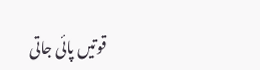قوتیں پائی جاتی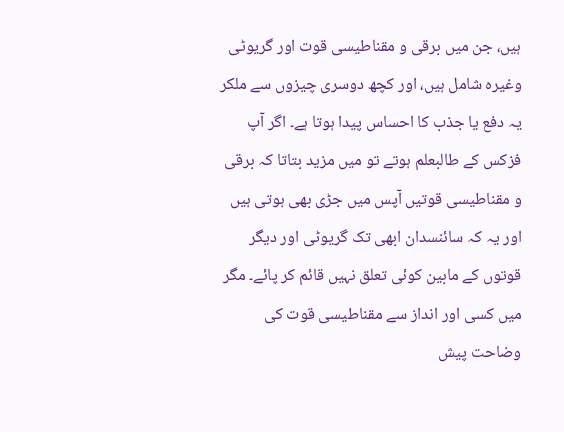ہیں، جن میں برقی و مقناطیسی قوت اور گریوٹی وغیرہ شامل ہیں، اور کچھ دوسری چیزوں سے ملکر یہ دفع یا جذب کا احساس پیدا ہوتا ہے۔ اگر آپ فزکس کے طالبعلم ہوتے تو میں مزید بتاتا کہ برقی و مقناطیسی قوتیں آپس میں جڑی بھی ہوتی ہیں اور یہ کہ سائنسدان ابھی تک گریوٹی اور دیگر قوتوں کے مابین کوئی تعلق نہیں قائم کر پائے۔ مگر میں کسی اور انداز سے مقناطیسی قوت کی وضاحت پیش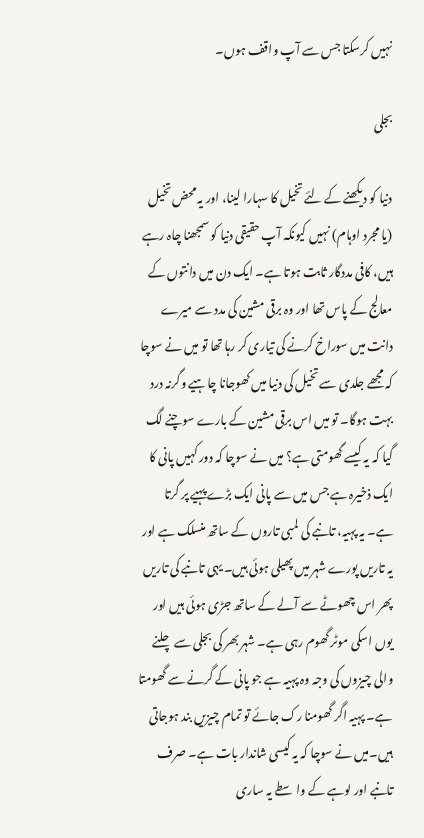نہیں کرسکتا جس سے آپ واقف ہوں۔

بجلی

دنیا کو دیکھنے کے لئے تخیل کا سہارا لینا، اور یہ محض تخیل (یا مجرد اوہام) نہیں کیونکہ آپ حقیقی دنیا کو سمجھنا چاہ رہے ہیں، کافی مددگار ثابت ہوتا ہے۔ ایک دن میں دانتوں کے معالج کے پاس تھا اور وہ برقی مشین کی مدد سے میرے دانت میں سوراخ کرنے کی تیاری کر رہا تھا تو میں نے سوچا کہ مجھے جلدی سے تخیل کی دنیا میں کھوجانا چاہیے وگرنہ درد بہت ہوگا۔ تو میں اس برقی مشین کے بارے سوچنے لگ گیا کہ یہ کیسے گھومتی ہے؟ میں نے سوچا کہ دور کہیں پانی کا ایک ذخیرہ ہے جس میں سے پانی ایک بڑے پہیے پر گرتا ہے۔ یہ پہیہ، تانبے کی لمبی تاروں کے ساتھ منسلک ہے اور یہ تاریں پورے شہر میں پھیلی ہوئی ہیں۔ یہی تانبے کی تاریں پھر اس چھوٹے سے آلے کے ساتھ جڑی ہوئی ہیں اور یوں اسکی موٹر گھوم رہی ہے۔ شہر بھر کی بجلی سے چلنے والی چیزوں کی وجہ وہ پہیہ ہے جو پانی کے گرنے سے گھومتا ہے۔ پہیہ اگر گھومنا رک جائے تو تمام چیزیں بند ہوجاتی ہیں۔میں نے سوچا کہ یہ کیسی شاندار بات ہے۔ صرف تانبے اور لوہے کے واسطے یہ ساری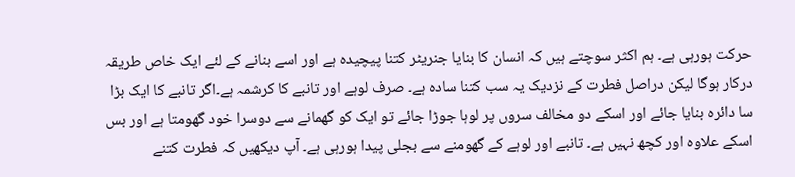حرکت ہورہی ہے۔ ہم اکثر سوچتے ہیں کہ انسان کا بنایا جنریٹر کتنا پیچیدہ ہے اور اسے بنانے کے لئے ایک خاص طریقہ درکار ہوگا لیکن دراصل فطرت کے نزدیک یہ سب کتنا سادہ ہے۔ صرف لوہے اور تانبے کا کرشمہ ہے۔اگر تانبے کا ایک بڑا سا دائرہ بنایا جائے اور اسکے دو مخالف سروں پر لوہا جوڑا جائے تو ایک کو گھمانے سے دوسرا خود گھومتا ہے اور بس اسکے علاوہ اور کچھ نہیں ہے۔ تانبے اور لوہے کے گھومنے سے بجلی پیدا ہورہی ہے۔ آپ دیکھیں کہ فطرت کتنے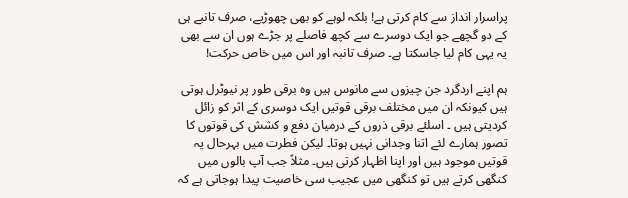پراسرار انداز سے کام کرتی ہے! بلکہ لوہے کو بھی چھوڑیے، صرف تانبے ہی کے دو گچھے جو ایک دوسرے سے کچھ فاصلے پر جڑے ہوں ان سے بھی یہ یہی کام لیا جاسکتا ہے۔ صرف تانبہ اور اس میں خاص حرکت!

ہم اپنے اردگرد جن چیزوں سے مانوس ہیں وہ برقی طور پر نیوٹرل ہوتی ہیں کیونکہ ان میں مختلف برقی قوتیں ایک دوسری کے اثر کو زائل کردیتی ہیں ۔ اسلئے برقی ذروں کے درمیان دفع و کشش کی قوتوں کا تصور ہمارے لئے اتنا وجدانی نہیں ہوتا۔ لیکن فطرت میں بہرحال یہ قوتیں موجود ہیں اور اپنا اظہار کرتی ہیں۔ مثلاً جب آپ بالوں میں کنگھی کرتے ہیں تو کنگھی میں عجیب سی خاصیت پیدا ہوجاتی ہے کہ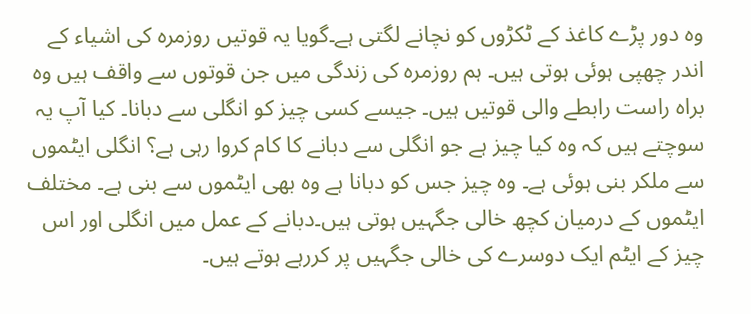وہ دور پڑے کاغذ کے ٹکڑوں کو نچانے لگتی ہے۔گویا یہ قوتیں روزمرہ کی اشیاء کے اندر چھپی ہوئی ہوتی ہیں۔ ہم روزمرہ کی زندگی میں جن قوتوں سے واقف ہیں وہ براہ راست رابطے والی قوتیں ہیں۔ جیسے کسی چیز کو انگلی سے دبانا۔ کیا آپ یہ سوچتے ہیں کہ وہ کیا چیز ہے جو انگلی سے دبانے کا کام کروا رہی ہے؟ انگلی ایٹموں سے ملکر بنی ہوئی ہے۔ وہ چیز جس کو دبانا ہے وہ بھی ایٹموں سے بنی ہے۔ مختلف ایٹموں کے درمیان کچھ خالی جگہیں ہوتی ہیں۔دبانے کے عمل میں انگلی اور اس چیز کے ایٹم ایک دوسرے کی خالی جگہیں پر کررہے ہوتے ہیں۔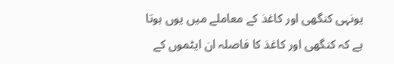یونہی کنگھی اور کاغذ کے معاملے میں یوں ہوتا ہے کہ کنگھی اور کاغذ کا فاصلہ ان ایٹموں کے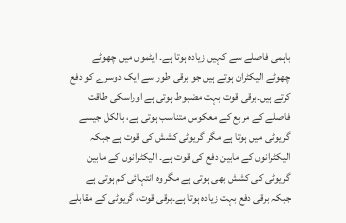باہمی فاصلے سے کہیں زیادہ ہوتا ہے۔ ایٹموں میں چھوٹے چھوٹے الیکٹران ہوتے ہیں جو برقی طور سے ایک دوسرے کو دفع کرتے ہیں۔برقی قوت بہت مضبوط ہوتی ہے اوراسکی طاقت فاصلے کے مربع کے معکوس متناسب ہوتی ہے، بالکل جیسے گریوٹی میں ہوتا ہے مگر گریوٹی کشش کی قوت ہے جبکہ الیکٹرانوں کے مابین دفع کی قوت ہے۔ الیکٹرانوں کے مابین گریوٹی کی کشش بھی ہوتی ہے مگر وہ انتہائی کم ہوتی ہے جبکہ برقی دفع بہت زیادہ ہوتا ہے۔برقی قوت، گریوٹی کے مقابلے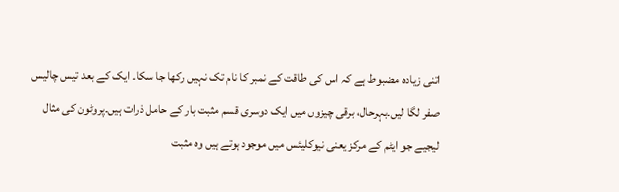اتنی زیادہ مضبوط ہے کہ اس کی طاقت کے نمبر کا نام تک نہیں رکھا جا سکا۔ ایک کے بعد تیس چالیس صفر لگا لیں۔بہرحال، برقی چیزوں میں ایک دوسری قسم مثبت بار کے حامل ذرات ہیں۔پروٹون کی مثال لیجیے جو ایٹم کے مرکز یعنی نیوکلیئس میں موجود ہوتے ہیں وہ مثبت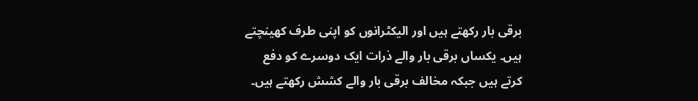برقی بار رکھتے ہیں اور الیکٹرانوں کو اپنی طرف کھینچتے ہیں۔ یکساں برقی بار والے ذرات ایک دوسرے کو دفع کرتے ہیں جبکہ مخالف برقی بار والے کشش رکھتے ہیں۔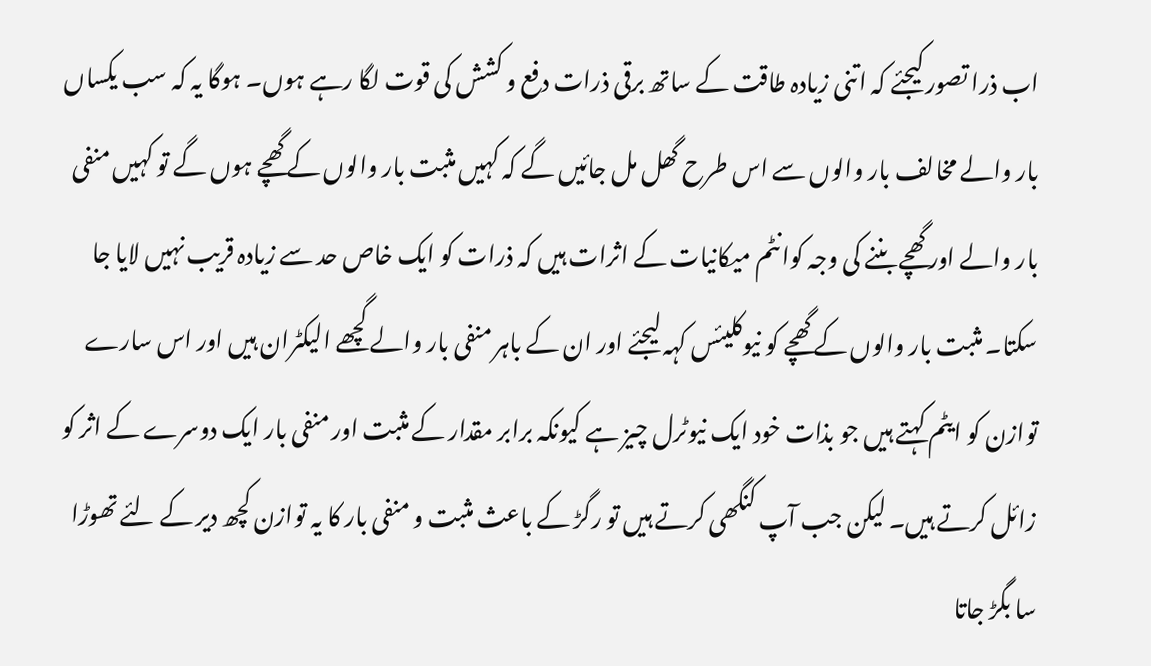اب ذرا تصور کیجئے کہ اتنی زیادہ طاقت کے ساتھ برقی ذرات دفع و کشش کی قوت لگا رہے ہوں۔ ہوگا یہ کہ سب یکساں بار والے مخالف بار والوں سے اس طرح گھل مل جائیں گے کہ کہیں مثبت بار والوں کے گھچے ہوں گے تو کہیں منفی بار والے اور گھچے بننے کی وجہ کوانٹم میکانیات کے اثرات ہیں کہ ذرات کو ایک خاص حد سے زیادہ قریب نہیں لایا جا سکتا۔ مثبت بار والوں کے گھچے کو نیوکلیئس کہہ لیجئے اور ان کے باہر منفی بار والے گچھے الیکٹران ہیں اور اس سارے توازن کو ایٹم کہتے ہیں جو بذات خود ایک نیوٹرل چیز ہے کیونکہ برابر مقدار کے مثبت اور منفی بار ایک دوسرے کے اثر کو زائل کرتے ہیں۔ لیکن جب آپ کنگھی کرتے ہیں تو رگڑ کے باعث مثبت و منفی بار کا یہ توازن کچھ دیر کے لئے تھوڑا سا بگڑ جاتا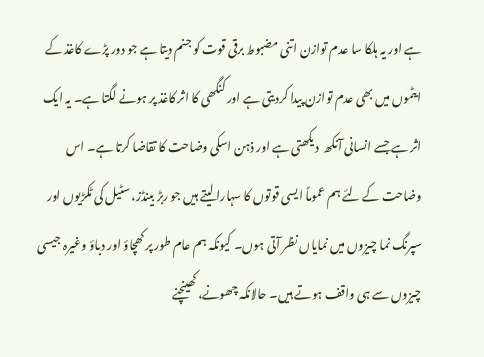ہے اور یہ ہلکا سا عدم توازن اتنی مضبوط برقی قوت کو جنم دیتا ہے جو دور پڑے کاغذ کے ایٹموں میں بھی عدم توازن پیدا کردیتی ہے اور کنگھی کا اثر کاغذ پر ہونے لگتا ہے۔ یہ ایک اثر ہے جسے انسانی آنکھ  دیکھتی ہے اور ذہن اسکی وضاحت کا تقاضا کرتا ہے۔ اس وضاحت کے لئے ہم عموماً ایسی قوتوں کا سہارا لیتے ہیں جو ربڑ بینڈز، سٹیل کی ٹکڑیوں اور سپرنگ نما چیزوں میں نمایاں نظر آتی ہوں۔ کیونکہ ہم عام طور پر کھچاؤ اور دباؤ وغیرہ جیسی چیزوں سے ہی واقف ہوتے ہیں۔ حالانکہ چھونے، کھینچنے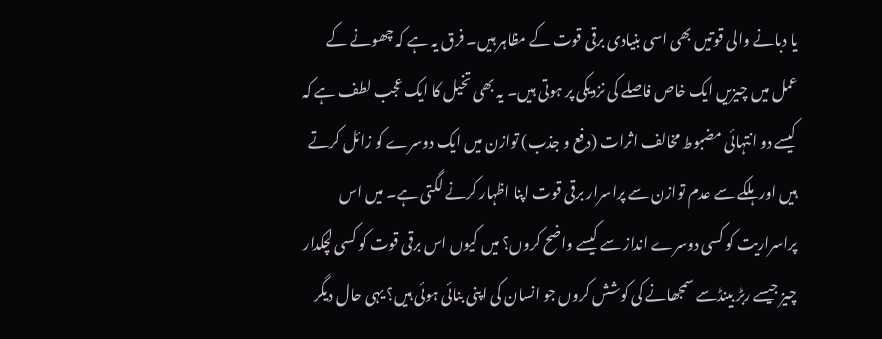یا دبانے والی قوتیں بھی اسی بنیادی برقی قوت کے مظاہر ہیں۔ فرق یہ ہے کہ چھونے کے عمل میں چیزیں ایک خاص فاصلے کی نزدیکی پر ہوتی ہیں۔ یہ بھی تخیل کا ایک عجب لطف ہے کہ کیسے دو انتہائی مضبوط مخالف اثرات (دفع و جذب) توازن میں ایک دوسرے کو زائل کرتے ہیں اور ہلکے سے عدم توازن سے پراسرار برقی قوت اپنا اظہار کرنے لگتی ہے۔ میں اس پراسراریت کو کسی دوسرے انداز سے کیسے واضح کروں؟ میں کیوں اس برقی قوت کو کسی لچکدار چیز جیسے ربڑ بینڈسے سمجھانے کی کوشش کروں جو انسان کی اپنی بنائی ہوئی ہیں؟ یہی حال دیگر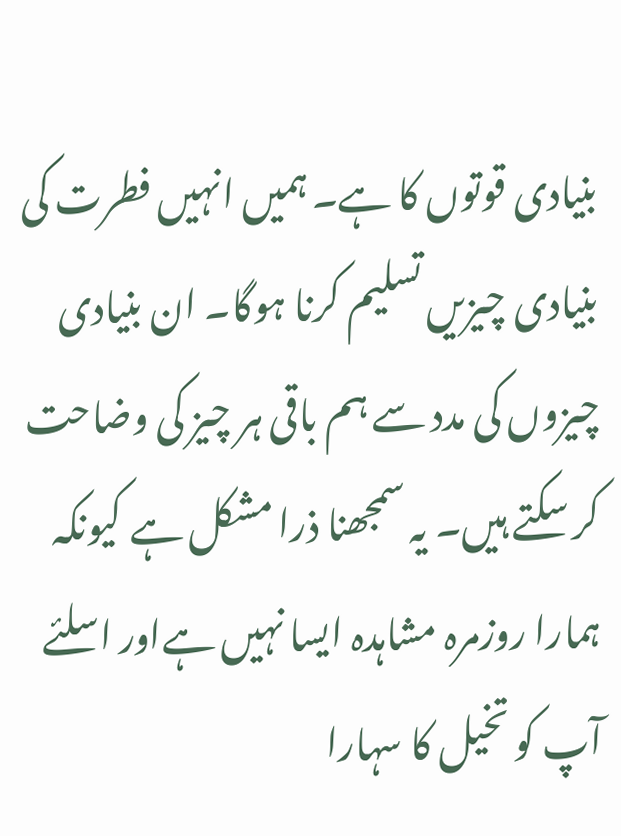بنیادی قوتوں کا ہے۔ ہمیں انہیں فطرت کی بنیادی چیزیں تسلیم کرنا ہوگا۔ ان بنیادی چیزوں کی مدد سے ہم باقی ہر چیز کی وضاحت کر سکتے ہیں۔ یہ سمجھنا ذرا مشکل ہے کیونکہ ہمارا روزمرہ مشاہدہ ایسا نہیں ہےاور اسلئے آپ کو تخیل کا سہارا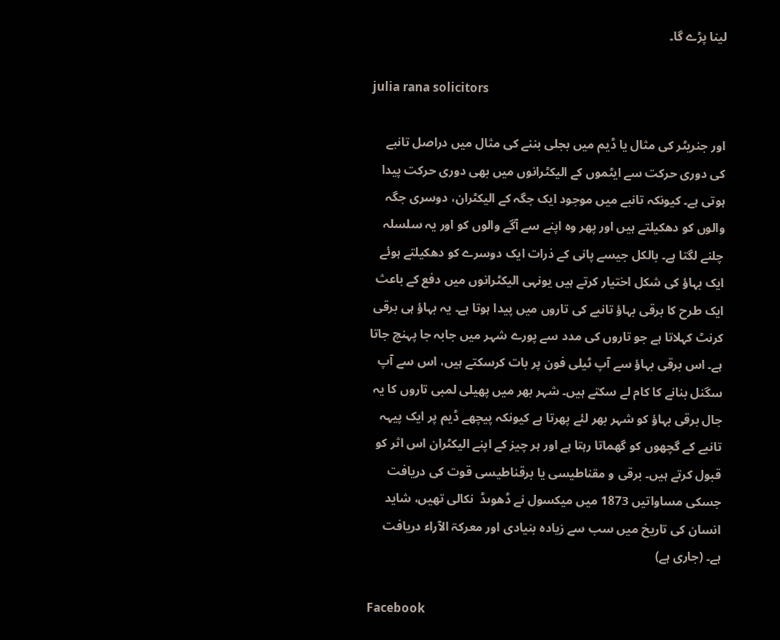لینا پڑے گا۔

julia rana solicitors

اور جنریٹر کی مثال یا ڈیم میں بجلی بننے کی مثال میں دراصل تانبے کی دوری حرکت سے ایٹموں کے الیکٹرانوں میں بھی دوری حرکت پیدا ہوتی ہے۔ کیونکہ تانبے میں موجود ایک جگہ کے الیکٹران، دوسری جگہ والوں کو دھکیلتے ہیں اور پھر وہ اپنے سے آگے والوں کو اور یہ سلسلہ چلنے لگتا ہے۔ بالکل جیسے پانی کے ذرات ایک دوسرے کو دھکیلتے ہوئے ایک بہاؤ کی شکل اختیار کرتے ہیں یونہی الیکٹرانوں میں دفع کے باعث ایک طرح کا برقی بہاؤ تانبے کی تاروں میں پیدا ہوتا ہے۔ یہ بہاؤ ہی برقی کرنٹ کہلاتا ہے جو تاروں کی مدد سے پورے شہر میں جابہ جا پہنچ جاتا ہے۔ اس برقی بہاؤ سے آپ ٹیلی فون پر بات کرسکتے ہیں، اس سے آپ سگنل بنانے کا کام لے سکتے ہیں۔ شہر بھر میں پھیلی لمبی تاروں کا یہ جال برقی بہاؤ کو شہر بھر لئے پھرتا ہے کیونکہ پیچھے ڈیم پر ایک پیہہ تانبے کے گچھوں کو گھماتا رہتا ہے اور ہر چیز کے اپنے الیکٹران اس اثر کو قبول کرتے ہیں۔ برقی و مقناطیسی یا برقناطیسی قوت کی دریافت جسکی مساواتیں 1873 میں میکسول نے ڈھوںڈ  نکالی تھیں، شاید انسان کی تاریخ میں سب سے زیادہ بنیادی اور معرکۃ الآراء دریافت ہے۔ (جاری ہے)

Facebook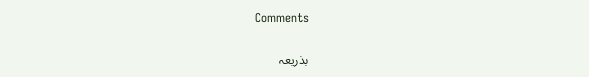Comments

بذریعہ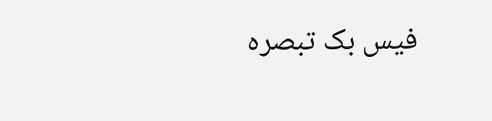فیس بک تبصرہ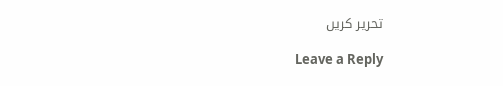تحریر کریں

Leave a Reply